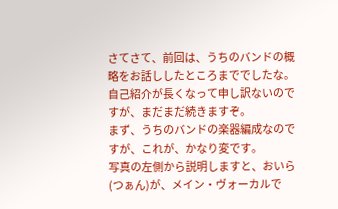さてさて、前回は、うちのバンドの概略をお話ししたところまででしたな。
自己紹介が長くなって申し訳ないのですが、まだまだ続きますぞ。
まず、うちのバンドの楽器編成なのですが、これが、かなり変です。
写真の左側から説明しますと、おいら(つぁん)が、メイン・ヴォーカルで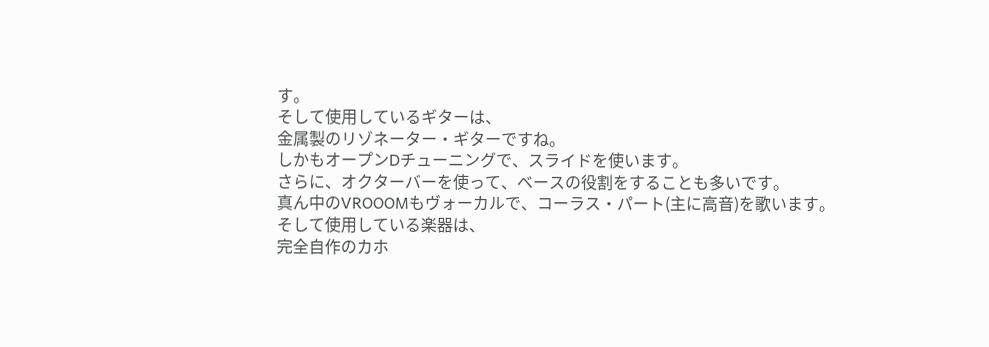す。
そして使用しているギターは、
金属製のリゾネーター・ギターですね。
しかもオープンDチューニングで、スライドを使います。
さらに、オクターバーを使って、ベースの役割をすることも多いです。
真ん中のVROOOMもヴォーカルで、コーラス・パート(主に高音)を歌います。
そして使用している楽器は、
完全自作のカホ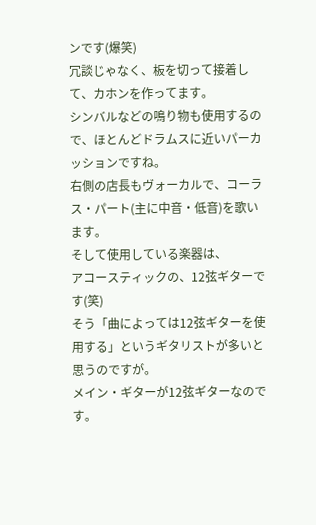ンです(爆笑)
冗談じゃなく、板を切って接着して、カホンを作ってます。
シンバルなどの鳴り物も使用するので、ほとんどドラムスに近いパーカッションですね。
右側の店長もヴォーカルで、コーラス・パート(主に中音・低音)を歌います。
そして使用している楽器は、
アコースティックの、12弦ギターです(笑)
そう「曲によっては12弦ギターを使用する」というギタリストが多いと思うのですが。
メイン・ギターが12弦ギターなのです。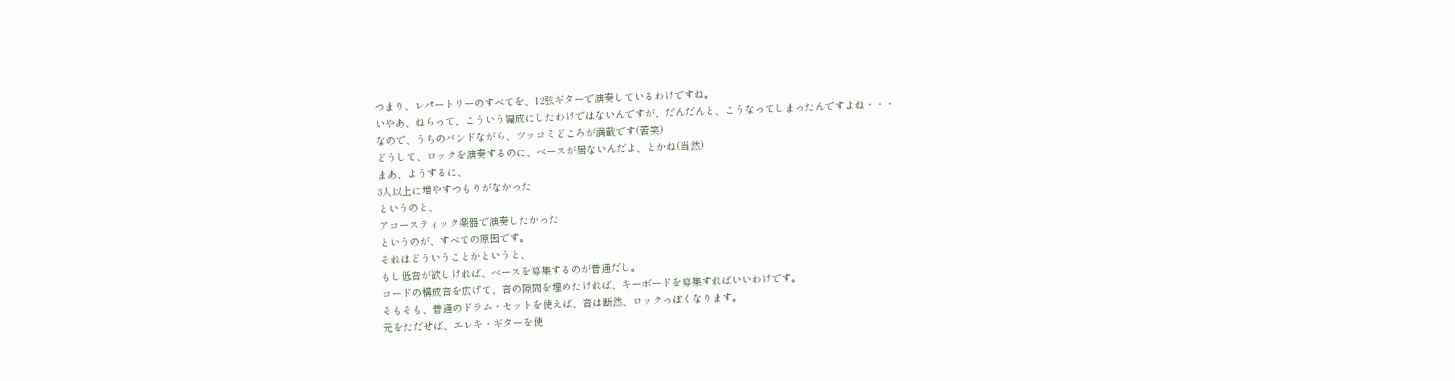つまり、レパートリーのすべてを、12弦ギターで演奏しているわけですね。
いやあ、ねらって、こういう編成にしたわけではないんですが、だんだんと、こうなってしまったんですよね・・・
なので、うちのバンドながら、ツッコミどころが満載です(苦笑)
どうして、ロックを演奏するのに、ベースが居ないんだよ、とかね(当然)
まあ、ようするに、
3人以上に増やすつもりがなかった
というのと、
アコースティック楽器で演奏したかった
というのが、すべての原因です。
それはどういうことかというと、
もし低音が欲しければ、ベースを募集するのが普通だし。
コードの構成音を広げて、音の隙間を埋めたければ、キーボードを募集すればいいわけです。
そもそも、普通のドラム・セットを使えば、音は断然、ロックっぽくなります。
元をただせば、エレキ・ギターを使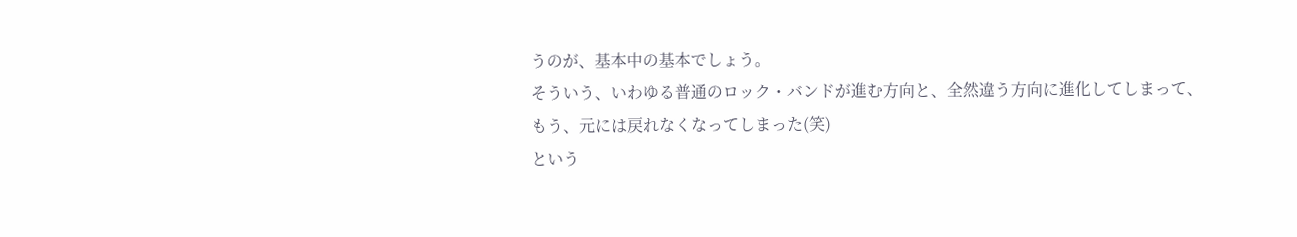うのが、基本中の基本でしょう。
そういう、いわゆる普通のロック・バンドが進む方向と、全然違う方向に進化してしまって、
もう、元には戻れなくなってしまった(笑)
という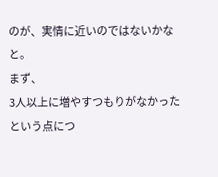のが、実情に近いのではないかなと。
まず、
3人以上に増やすつもりがなかった
という点につ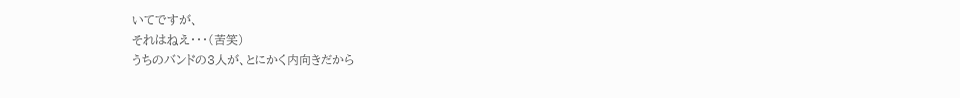いてですが、
それはねえ・・・(苦笑)
うちのバンドの3人が、とにかく内向きだから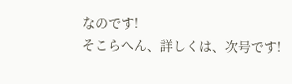なのです!
そこらへん、詳しくは、次号です!